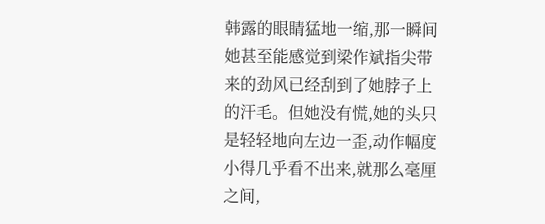韩露的眼睛猛地一缩,那一瞬间她甚至能感觉到梁作斌指尖带来的劲风已经刮到了她脖子上的汗毛。但她没有慌,她的头只是轻轻地向左边一歪,动作幅度小得几乎看不出来,就那么毫厘之间,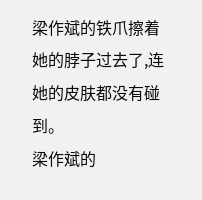梁作斌的铁爪擦着她的脖子过去了,连她的皮肤都没有碰到。
梁作斌的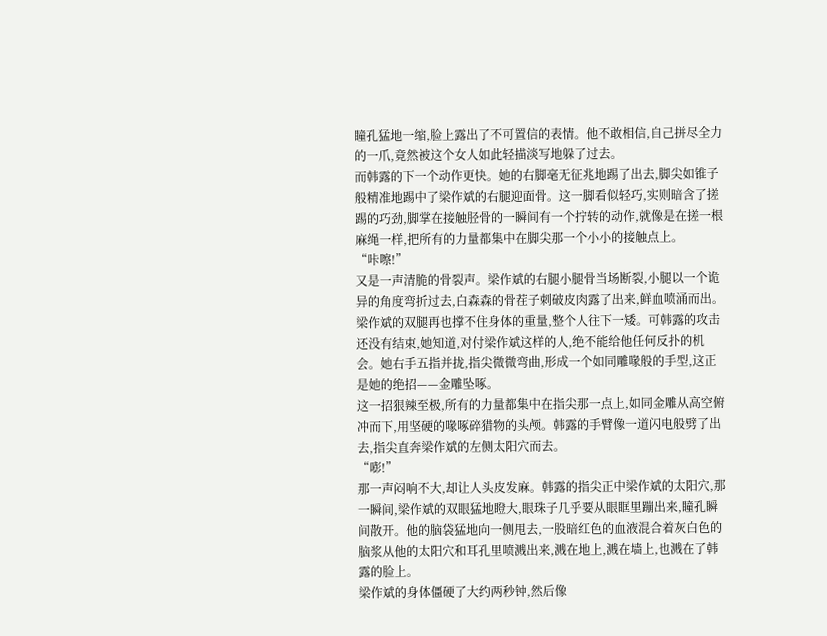瞳孔猛地一缩,脸上露出了不可置信的表情。他不敢相信,自己拼尽全力的一爪,竟然被这个女人如此轻描淡写地躲了过去。
而韩露的下一个动作更快。她的右脚毫无征兆地踢了出去,脚尖如锥子般精准地踢中了梁作斌的右腿迎面骨。这一脚看似轻巧,实则暗含了搓踢的巧劲,脚掌在接触胫骨的一瞬间有一个拧转的动作,就像是在搓一根麻绳一样,把所有的力量都集中在脚尖那一个小小的接触点上。
“咔嚓!”
又是一声清脆的骨裂声。梁作斌的右腿小腿骨当场断裂,小腿以一个诡异的角度弯折过去,白森森的骨茬子刺破皮肉露了出来,鲜血喷涌而出。
梁作斌的双腿再也撑不住身体的重量,整个人往下一矮。可韩露的攻击还没有结束,她知道,对付梁作斌这样的人,绝不能给他任何反扑的机会。她右手五指并拢,指尖微微弯曲,形成一个如同雕喙般的手型,这正是她的绝招——金雕坠啄。
这一招狠辣至极,所有的力量都集中在指尖那一点上,如同金雕从高空俯冲而下,用坚硬的喙啄碎猎物的头颅。韩露的手臂像一道闪电般劈了出去,指尖直奔梁作斌的左侧太阳穴而去。
“嘭!”
那一声闷响不大,却让人头皮发麻。韩露的指尖正中梁作斌的太阳穴,那一瞬间,梁作斌的双眼猛地瞪大,眼珠子几乎要从眼眶里蹦出来,瞳孔瞬间散开。他的脑袋猛地向一侧甩去,一股暗红色的血液混合着灰白色的脑浆从他的太阳穴和耳孔里喷溅出来,溅在地上,溅在墙上,也溅在了韩露的脸上。
梁作斌的身体僵硬了大约两秒钟,然后像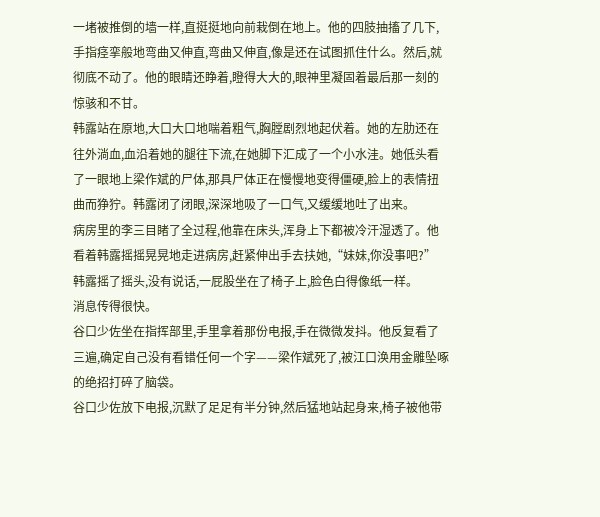一堵被推倒的墙一样,直挺挺地向前栽倒在地上。他的四肢抽搐了几下,手指痉挛般地弯曲又伸直,弯曲又伸直,像是还在试图抓住什么。然后,就彻底不动了。他的眼睛还睁着,瞪得大大的,眼神里凝固着最后那一刻的惊骇和不甘。
韩露站在原地,大口大口地喘着粗气,胸膛剧烈地起伏着。她的左肋还在往外淌血,血沿着她的腿往下流,在她脚下汇成了一个小水洼。她低头看了一眼地上梁作斌的尸体,那具尸体正在慢慢地变得僵硬,脸上的表情扭曲而狰狞。韩露闭了闭眼,深深地吸了一口气,又缓缓地吐了出来。
病房里的李三目睹了全过程,他靠在床头,浑身上下都被冷汗湿透了。他看着韩露摇摇晃晃地走进病房,赶紧伸出手去扶她,“妹妹,你没事吧?”
韩露摇了摇头,没有说话,一屁股坐在了椅子上,脸色白得像纸一样。
消息传得很快。
谷口少佐坐在指挥部里,手里拿着那份电报,手在微微发抖。他反复看了三遍,确定自己没有看错任何一个字——梁作斌死了,被江口涣用金雕坠啄的绝招打碎了脑袋。
谷口少佐放下电报,沉默了足足有半分钟,然后猛地站起身来,椅子被他带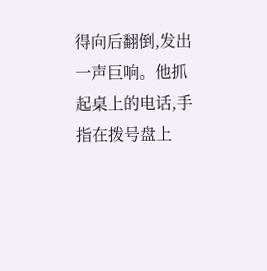得向后翻倒,发出一声巨响。他抓起桌上的电话,手指在拨号盘上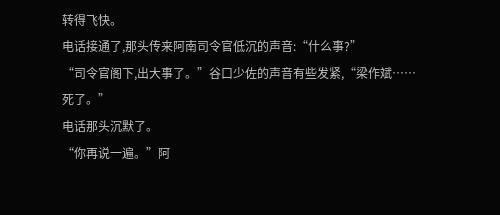转得飞快。
电话接通了,那头传来阿南司令官低沉的声音:“什么事?”
“司令官阁下,出大事了。”谷口少佐的声音有些发紧,“梁作斌……死了。”
电话那头沉默了。
“你再说一遍。”阿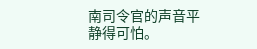南司令官的声音平静得可怕。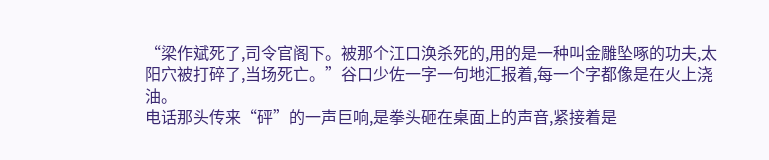“梁作斌死了,司令官阁下。被那个江口涣杀死的,用的是一种叫金雕坠啄的功夫,太阳穴被打碎了,当场死亡。”谷口少佐一字一句地汇报着,每一个字都像是在火上浇油。
电话那头传来“砰”的一声巨响,是拳头砸在桌面上的声音,紧接着是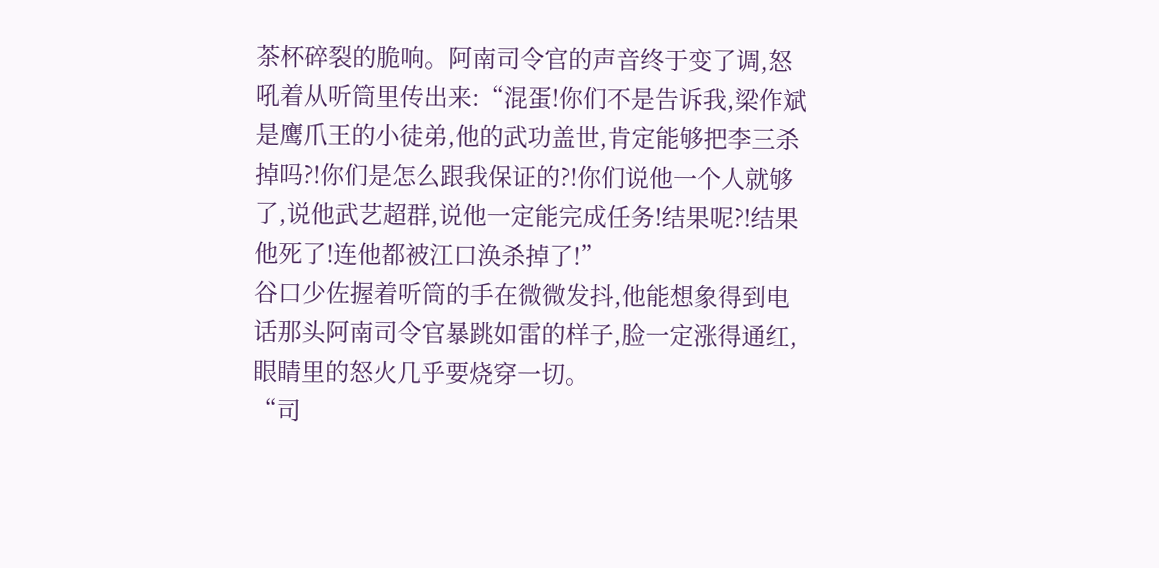茶杯碎裂的脆响。阿南司令官的声音终于变了调,怒吼着从听筒里传出来:“混蛋!你们不是告诉我,梁作斌是鹰爪王的小徒弟,他的武功盖世,肯定能够把李三杀掉吗?!你们是怎么跟我保证的?!你们说他一个人就够了,说他武艺超群,说他一定能完成任务!结果呢?!结果他死了!连他都被江口涣杀掉了!”
谷口少佐握着听筒的手在微微发抖,他能想象得到电话那头阿南司令官暴跳如雷的样子,脸一定涨得通红,眼睛里的怒火几乎要烧穿一切。
“司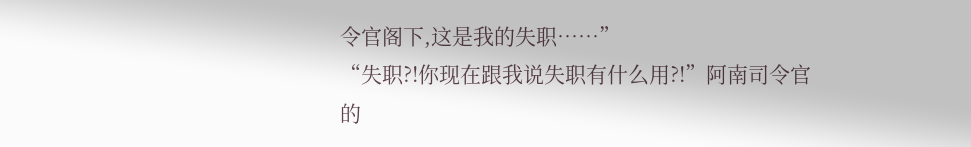令官阁下,这是我的失职……”
“失职?!你现在跟我说失职有什么用?!”阿南司令官的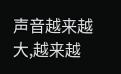声音越来越大,越来越